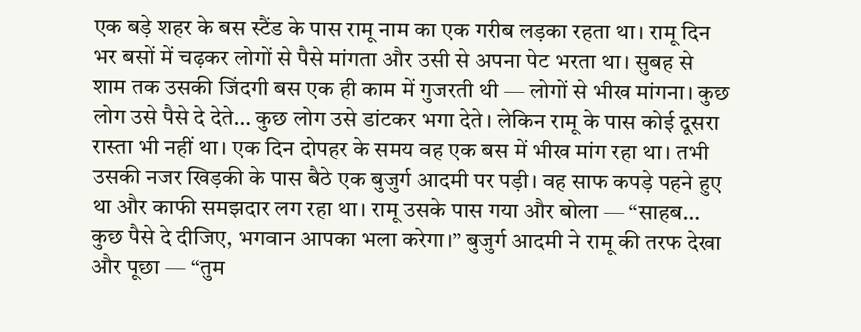एक बड़े शहर के बस स्टैंड के पास रामू नाम का एक गरीब लड़का रहता था। रामू दिन भर बसों में चढ़कर लोगों से पैसे मांगता और उसी से अपना पेट भरता था। सुबह से शाम तक उसकी जिंदगी बस एक ही काम में गुजरती थी — लोगों से भीख मांगना। कुछ लोग उसे पैसे दे देते… कुछ लोग उसे डांटकर भगा देते। लेकिन रामू के पास कोई दूसरा रास्ता भी नहीं था। एक दिन दोपहर के समय वह एक बस में भीख मांग रहा था। तभी उसकी नजर खिड़की के पास बैठे एक बुजुर्ग आदमी पर पड़ी। वह साफ कपड़े पहने हुए था और काफी समझदार लग रहा था। रामू उसके पास गया और बोला — “साहब… कुछ पैसे दे दीजिए, भगवान आपका भला करेगा।” बुजुर्ग आदमी ने रामू की तरफ देखा और पूछा — “तुम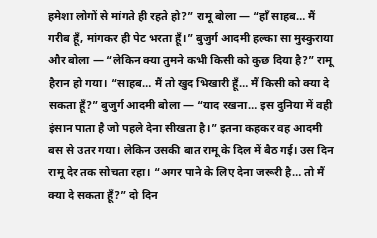हमेशा लोगों से मांगते ही रहते हो?” रामू बोला — “हाँ साहब… मैं गरीब हूँ, मांगकर ही पेट भरता हूँ।” बुजुर्ग आदमी हल्का सा मुस्कुराया और बोला — “लेकिन क्या तुमने कभी किसी को कुछ दिया है?” रामू हैरान हो गया। “साहब… मैं तो खुद भिखारी हूँ… मैं किसी को क्या दे सकता हूँ?” बुजुर्ग आदमी बोला — “याद रखना… इस दुनिया में वही इंसान पाता है जो पहले देना सीखता है।” इतना कहकर वह आदमी बस से उतर गया। लेकिन उसकी बात रामू के दिल में बैठ गई। उस दिन रामू देर तक सोचता रहा। “अगर पाने के लिए देना जरूरी है… तो मैं क्या दे सकता हूँ?” दो दिन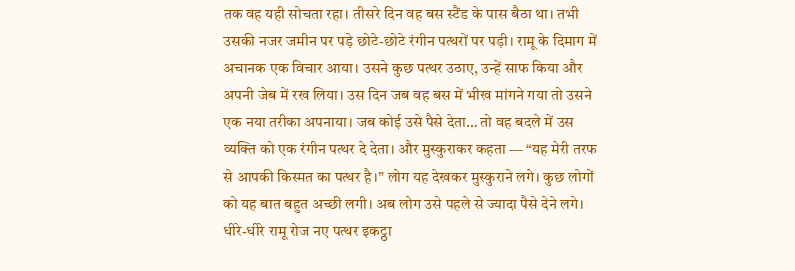तक वह यही सोचता रहा। तीसरे दिन वह बस स्टैंड के पास बैठा था। तभी उसकी नजर जमीन पर पड़े छोटे-छोटे रंगीन पत्थरों पर पड़ी। रामू के दिमाग में अचानक एक विचार आया। उसने कुछ पत्थर उठाए, उन्हें साफ किया और अपनी जेब में रख लिया। उस दिन जब वह बस में भीख मांगने गया तो उसने एक नया तरीका अपनाया। जब कोई उसे पैसे देता… तो वह बदले में उस व्यक्ति को एक रंगीन पत्थर दे देता। और मुस्कुराकर कहता — “यह मेरी तरफ से आपकी किस्मत का पत्थर है।” लोग यह देखकर मुस्कुराने लगे। कुछ लोगों को यह बात बहुत अच्छी लगी। अब लोग उसे पहले से ज्यादा पैसे देने लगे। धीरे-धीरे रामू रोज नए पत्थर इकट्ठा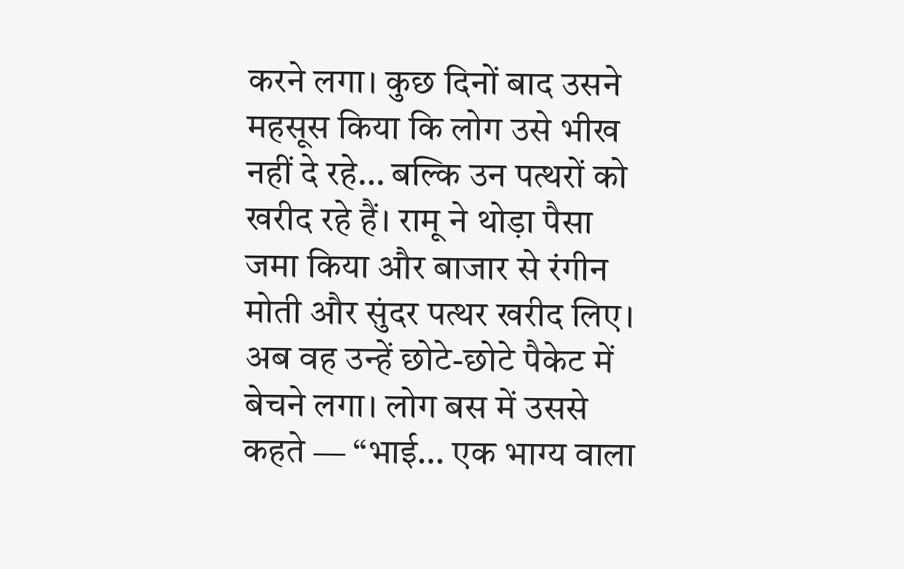करने लगा। कुछ दिनों बाद उसने महसूस किया कि लोग उसे भीख नहीं दे रहे… बल्कि उन पत्थरों को खरीद रहे हैं। रामू ने थोड़ा पैसा जमा किया और बाजार से रंगीन मोती और सुंदर पत्थर खरीद लिए। अब वह उन्हें छोटे-छोटे पैकेट में बेचने लगा। लोग बस में उससे कहते — “भाई… एक भाग्य वाला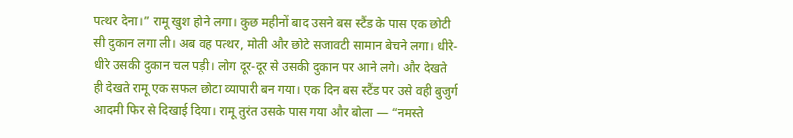पत्थर देना।” रामू खुश होने लगा। कुछ महीनों बाद उसने बस स्टैंड के पास एक छोटी सी दुकान लगा ली। अब वह पत्थर, मोती और छोटे सजावटी सामान बेचने लगा। धीरे-धीरे उसकी दुकान चल पड़ी। लोग दूर-दूर से उसकी दुकान पर आने लगे। और देखते ही देखते रामू एक सफल छोटा व्यापारी बन गया। एक दिन बस स्टैंड पर उसे वही बुजुर्ग आदमी फिर से दिखाई दिया। रामू तुरंत उसके पास गया और बोला — “नमस्ते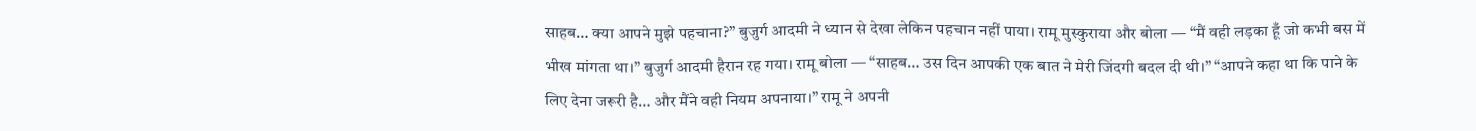साहब… क्या आपने मुझे पहचाना?” बुजुर्ग आदमी ने ध्यान से देखा लेकिन पहचान नहीं पाया। रामू मुस्कुराया और बोला — “मैं वही लड़का हूँ जो कभी बस में भीख मांगता था।” बुजुर्ग आदमी हैरान रह गया। रामू बोला — “साहब… उस दिन आपकी एक बात ने मेरी जिंदगी बदल दी थी।” “आपने कहा था कि पाने के लिए देना जरूरी है… और मैंने वही नियम अपनाया।” रामू ने अपनी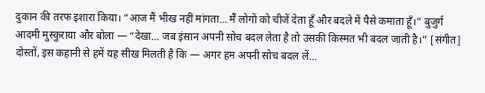दुकान की तरफ इशारा किया। “आज मैं भीख नहीं मांगता… मैं लोगों को चीजें देता हूँ और बदले में पैसे कमाता हूँ।” बुजुर्ग आदमी मुस्कुराया और बोला — “देखा… जब इंसान अपनी सोच बदल लेता है तो उसकी किस्मत भी बदल जाती है।” [संगीत] दोस्तों, इस कहानी से हमें यह सीख मिलती है कि — अगर हम अपनी सोच बदल लें…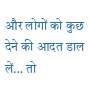और लोगों को कुछ देने की आदत डाल लें… तो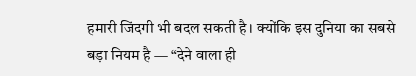हमारी जिंदगी भी बदल सकती है। क्योंकि इस दुनिया का सबसे बड़ा नियम है — “देने वाला ही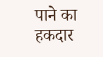पाने का हकदार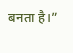बनता है।”